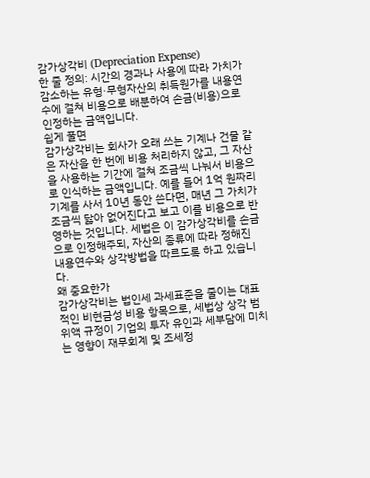감가상각비 (Depreciation Expense)
한 줄 정의: 시간의 경과나 사용에 따라 가치가 감소하는 유형·무형자산의 취득원가를 내용연수에 걸쳐 비용으로 배분하여 손금(비용)으로 인정하는 금액입니다.
쉽게 풀면
감가상각비는 회사가 오래 쓰는 기계나 건물 같은 자산을 한 번에 비용 처리하지 않고, 그 자산을 사용하는 기간에 걸쳐 조금씩 나눠서 비용으로 인식하는 금액입니다. 예를 들어 1억 원짜리 기계를 사서 10년 동안 쓴다면, 매년 그 가치가 조금씩 닳아 없어진다고 보고 이를 비용으로 반영하는 것입니다. 세법은 이 감가상각비를 손금으로 인정해주되, 자산의 종류에 따라 정해진 내용연수와 상각방법을 따르도록 하고 있습니다.
왜 중요한가
감가상각비는 법인세 과세표준을 줄이는 대표적인 비현금성 비용 항목으로, 세법상 상각 범위액 규정이 기업의 투자 유인과 세부담에 미치는 영향이 재무회계 및 조세정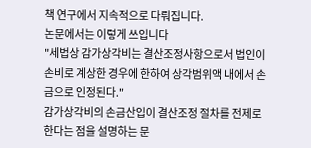책 연구에서 지속적으로 다뤄집니다.
논문에서는 이렇게 쓰입니다
"세법상 감가상각비는 결산조정사항으로서 법인이 손비로 계상한 경우에 한하여 상각범위액 내에서 손금으로 인정된다."
감가상각비의 손금산입이 결산조정 절차를 전제로 한다는 점을 설명하는 문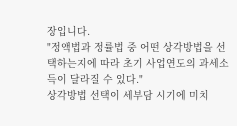장입니다.
"정액법과 정률법 중 어떤 상각방법을 선택하는지에 따라 초기 사업연도의 과세소득이 달라질 수 있다."
상각방법 선택이 세부담 시기에 미치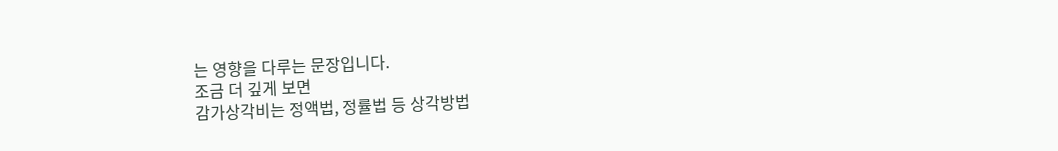는 영향을 다루는 문장입니다.
조금 더 깊게 보면
감가상각비는 정액법, 정률법 등 상각방법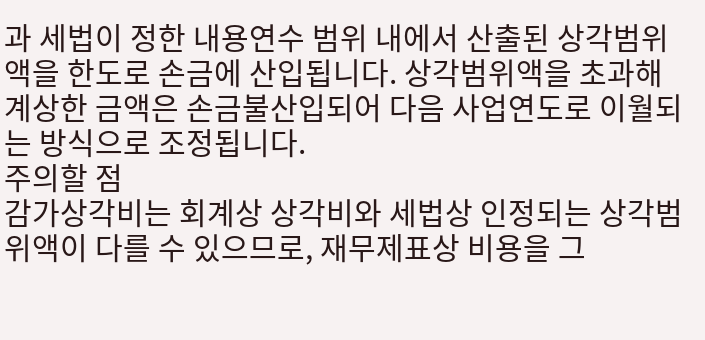과 세법이 정한 내용연수 범위 내에서 산출된 상각범위액을 한도로 손금에 산입됩니다. 상각범위액을 초과해 계상한 금액은 손금불산입되어 다음 사업연도로 이월되는 방식으로 조정됩니다.
주의할 점
감가상각비는 회계상 상각비와 세법상 인정되는 상각범위액이 다를 수 있으므로, 재무제표상 비용을 그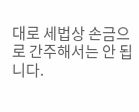대로 세법상 손금으로 간주해서는 안 됩니다.